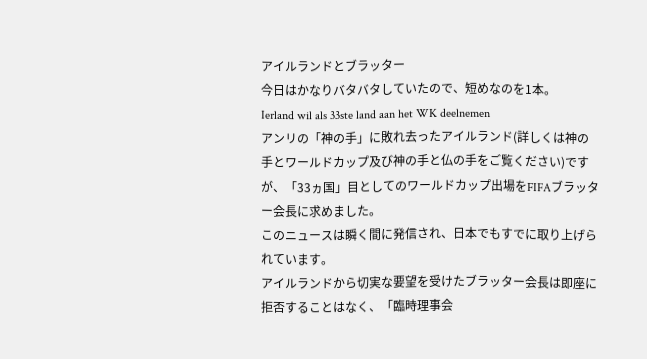アイルランドとブラッター
今日はかなりバタバタしていたので、短めなのを1本。
Ierland wil als 33ste land aan het WK deelnemen
アンリの「神の手」に敗れ去ったアイルランド(詳しくは神の手とワールドカップ及び神の手と仏の手をご覧ください)ですが、「33ヵ国」目としてのワールドカップ出場をFIFAブラッター会長に求めました。
このニュースは瞬く間に発信され、日本でもすでに取り上げられています。
アイルランドから切実な要望を受けたブラッター会長は即座に拒否することはなく、「臨時理事会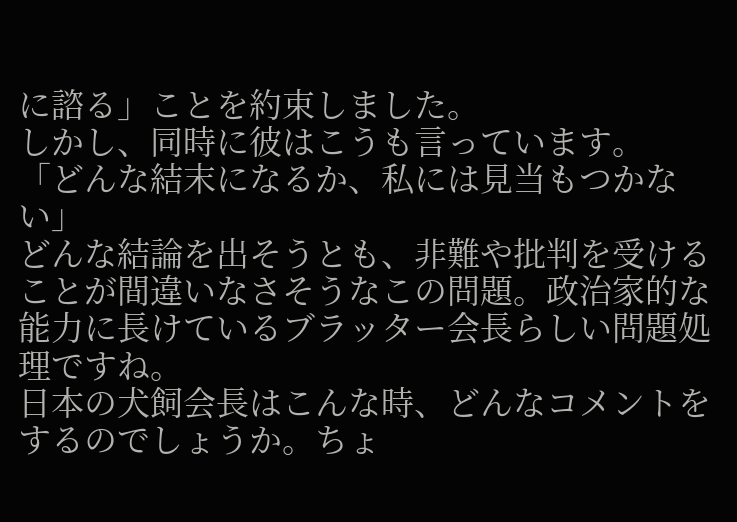に諮る」ことを約束しました。
しかし、同時に彼はこうも言っています。
「どんな結末になるか、私には見当もつかない」
どんな結論を出そうとも、非難や批判を受けることが間違いなさそうなこの問題。政治家的な能力に長けているブラッター会長らしい問題処理ですね。
日本の犬飼会長はこんな時、どんなコメントをするのでしょうか。ちょ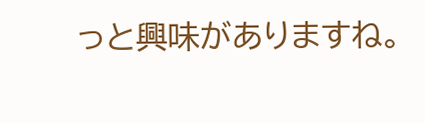っと興味がありますね。